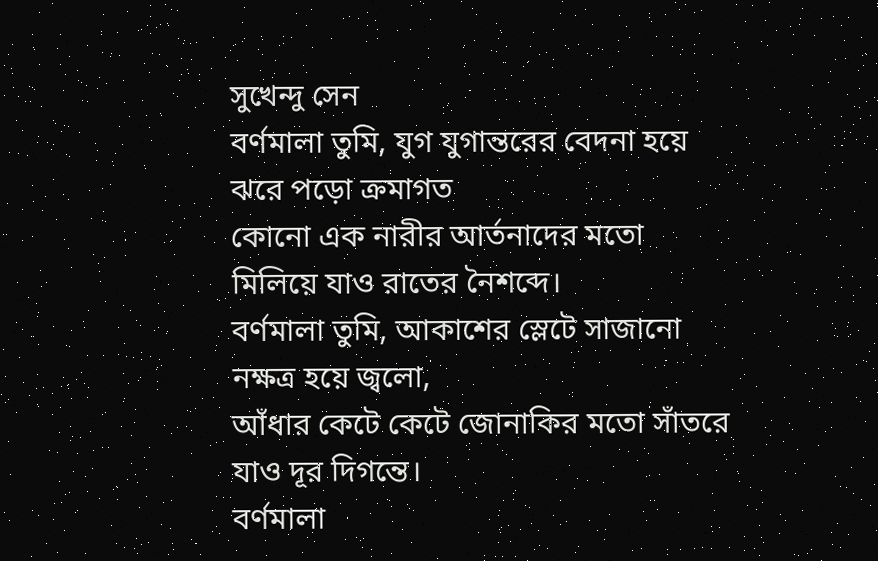সুখেন্দু সেন
বর্ণমালা তুমি, যুগ যুগান্তরের বেদনা হয়ে ঝরে পড়ো ক্রমাগত
কোনো এক নারীর আর্তনাদের মতো মিলিয়ে যাও রাতের নৈশব্দে।
বর্ণমালা তুমি, আকাশের স্লেটে সাজানো নক্ষত্র হয়ে জ্বলো,
আঁধার কেটে কেটে জোনাকির মতো সাঁতরে যাও দূর দিগন্তে।
বর্ণমালা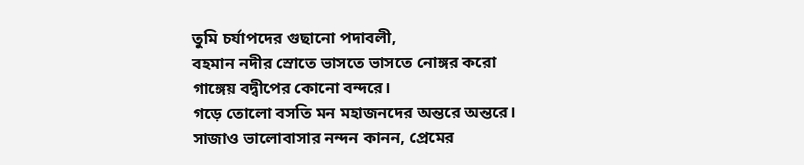তুমি চর্যাপদের গুছানো পদাবলী,
বহমান নদীর স্রোতে ভাসতে ভাসতে নোঙ্গর করো গাঙ্গেয় বদ্বীপের কোনো বন্দরে।
গড়ে তোলো বসতি মন মহাজনদের অন্তরে অন্তরে।
সাজাও ভালোবাসার নন্দন কানন, প্রেমের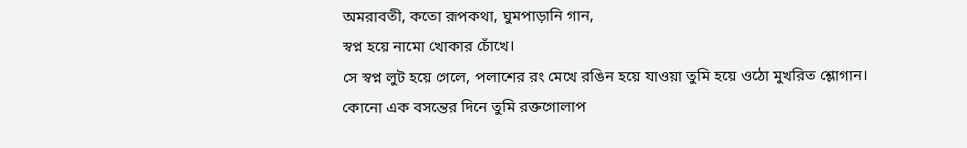অমরাবতী, কতো রূপকথা, ঘুমপাড়ানি গান,
স্বপ্ন হয়ে নামো খোকার চোঁখে।
সে স্বপ্ন লুট হয়ে গেলে, পলাশের রং মেখে রঙিন হয়ে যাওয়া তুমি হয়ে ওঠো মুখরিত শ্লোগান।
কোনো এক বসন্তের দিনে তুমি রক্তগোলাপ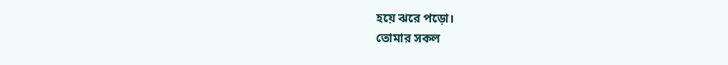হয়ে ঝরে পড়ো।
তোমার সকল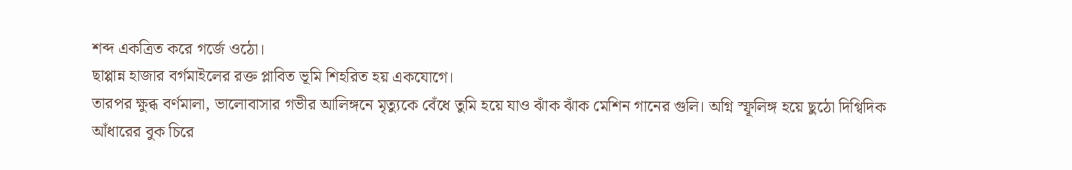শব্দ একত্রিত করে গর্জে ওঠো।
ছাপ্পান্ন হাজার বর্গমাইলের রক্ত প্লাবিত ভূমি শিহরিত হয় একযোগে।
তারপর ক্ষুব্ধ বর্ণমালা, ভালোবাসার গভীর আলিঙ্গনে মৃত্যুকে বেঁধে তুমি হয়ে যাও ঝাঁক ঝাঁক মেশিন গানের গুলি। অগ্নি স্ফূলিঙ্গ হয়ে ছুঠো দিগ্বিদিক আঁধারের বুক চিরে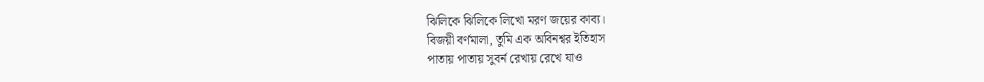ঝিলিকে ঝিলিকে লিখো মরণ জয়ের কাব্য।
বিজয়ী বর্ণমালা, তুমি এক অবিনশ্বর ইতিহাস
পাতায় পাতায় সুবর্ন রেখায় রেখে যাও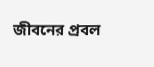জীবনের প্রবল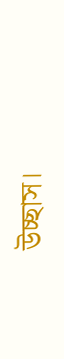উচ্ছাস।